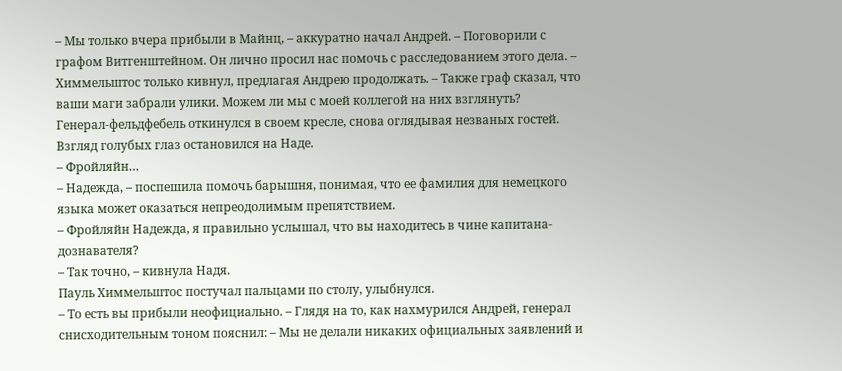– Мы только вчера прибыли в Майнц, – аккуратно начал Андрей. – Поговорили с графом Витгенштейном. Он лично просил нас помочь с расследованием этого дела. – Химмельштос только кивнул, предлагая Андрею продолжать. – Также граф сказал, что ваши маги забрали улики. Можем ли мы с моей коллегой на них взглянуть?
Генерал-фельдфебель откинулся в своем кресле, снова оглядывая незваных гостей. Взгляд голубых глаз остановился на Наде.
– Фройляйн…
– Надежда, – поспешила помочь барышня, понимая, что ее фамилия для немецкого языка может оказаться непреодолимым препятствием.
– Фройляйн Надежда, я правильно услышал, что вы находитесь в чине капитана-дознавателя?
– Так точно, – кивнула Надя.
Пауль Химмельштос постучал пальцами по столу, улыбнулся.
– То есть вы прибыли неофициально. – Глядя на то, как нахмурился Андрей, генерал снисходительным тоном пояснил: – Мы не делали никаких официальных заявлений и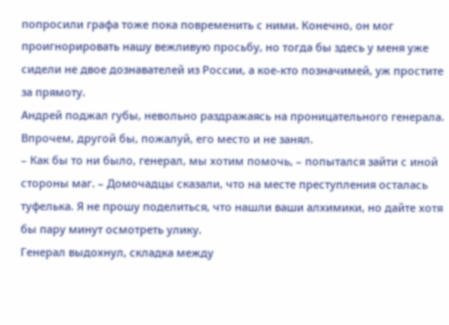попросили графа тоже пока повременить с ними. Конечно, он мог проигнорировать нашу вежливую просьбу, но тогда бы здесь у меня уже сидели не двое дознавателей из России, а кое-кто позначимей, уж простите за прямоту.
Андрей поджал губы, невольно раздражаясь на проницательного генерала. Впрочем, другой бы, пожалуй, его место и не занял.
– Как бы то ни было, генерал, мы хотим помочь, – попытался зайти с иной стороны маг. – Домочадцы сказали, что на месте преступления осталась туфелька. Я не прошу поделиться, что нашли ваши алхимики, но дайте хотя бы пару минут осмотреть улику.
Генерал выдохнул, складка между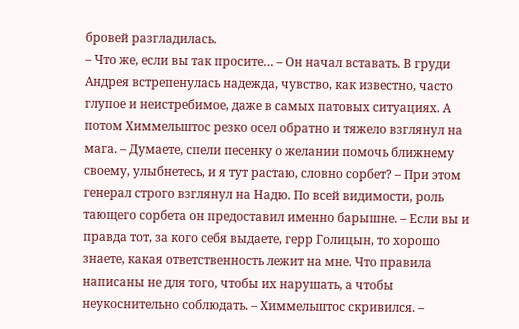бровей разгладилась.
– Что же, если вы так просите… – Он начал вставать. В груди Андрея встрепенулась надежда, чувство, как известно, часто глупое и неистребимое, даже в самых патовых ситуациях. А потом Химмельштос резко осел обратно и тяжело взглянул на мага. – Думаете, спели песенку о желании помочь ближнему своему, улыбнетесь, и я тут растаю, словно сорбет? – При этом генерал строго взглянул на Надю. По всей видимости, роль тающего сорбета он предоставил именно барышне. – Если вы и правда тот, за кого себя выдаете, герр Голицын, то хорошо знаете, какая ответственность лежит на мне. Что правила написаны не для того, чтобы их нарушать, а чтобы неукоснительно соблюдать. – Химмельштос скривился. –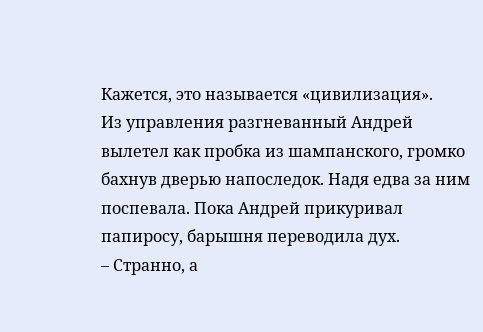Кажется, это называется «цивилизация».
Из управления разгневанный Андрей вылетел как пробка из шампанского, громко бахнув дверью напоследок. Надя едва за ним поспевала. Пока Андрей прикуривал папиросу, барышня переводила дух.
– Странно, а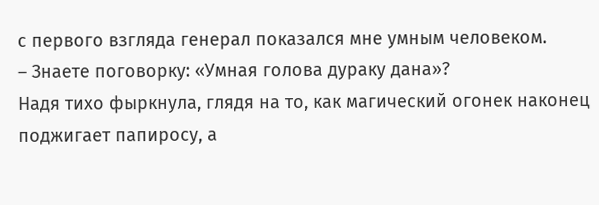с первого взгляда генерал показался мне умным человеком.
– Знаете поговорку: «Умная голова дураку дана»?
Надя тихо фыркнула, глядя на то, как магический огонек наконец поджигает папиросу, а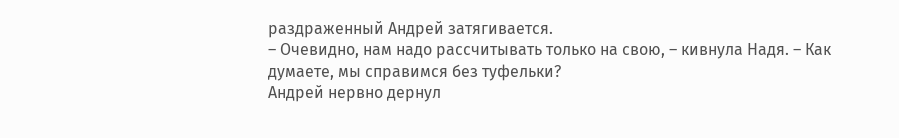раздраженный Андрей затягивается.
– Очевидно, нам надо рассчитывать только на свою, – кивнула Надя. – Как думаете, мы справимся без туфельки?
Андрей нервно дернул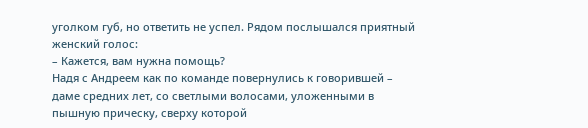уголком губ, но ответить не успел. Рядом послышался приятный женский голос:
– Кажется, вам нужна помощь?
Надя с Андреем как по команде повернулись к говорившей – даме средних лет, со светлыми волосами, уложенными в пышную прическу, сверху которой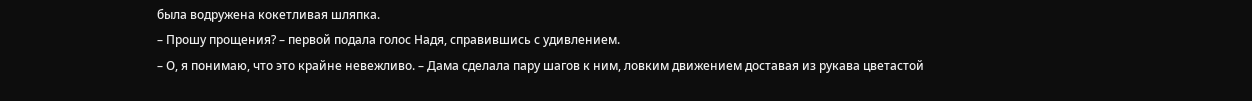была водружена кокетливая шляпка.
– Прошу прощения? – первой подала голос Надя, справившись с удивлением.
– О, я понимаю, что это крайне невежливо. – Дама сделала пару шагов к ним, ловким движением доставая из рукава цветастой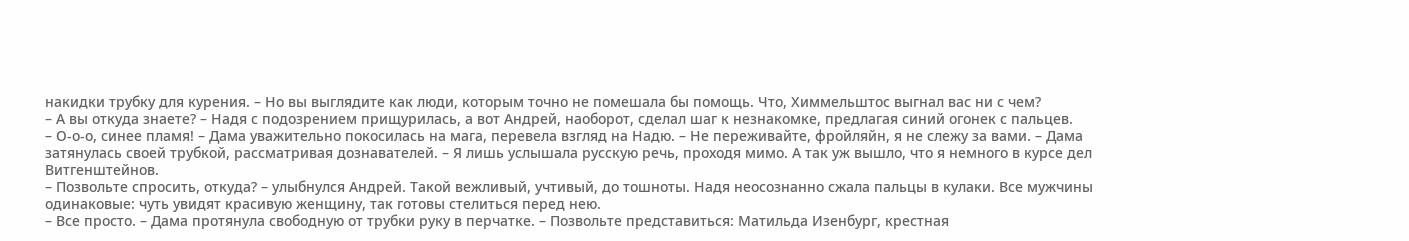накидки трубку для курения. – Но вы выглядите как люди, которым точно не помешала бы помощь. Что, Химмельштос выгнал вас ни с чем?
– А вы откуда знаете? – Надя с подозрением прищурилась, а вот Андрей, наоборот, сделал шаг к незнакомке, предлагая синий огонек с пальцев.
– О-о-о, синее пламя! – Дама уважительно покосилась на мага, перевела взгляд на Надю. – Не переживайте, фройляйн, я не слежу за вами. – Дама затянулась своей трубкой, рассматривая дознавателей. – Я лишь услышала русскую речь, проходя мимо. А так уж вышло, что я немного в курсе дел Витгенштейнов.
– Позвольте спросить, откуда? – улыбнулся Андрей. Такой вежливый, учтивый, до тошноты. Надя неосознанно сжала пальцы в кулаки. Все мужчины одинаковые: чуть увидят красивую женщину, так готовы стелиться перед нею.
– Все просто. – Дама протянула свободную от трубки руку в перчатке. – Позвольте представиться: Матильда Изенбург, крестная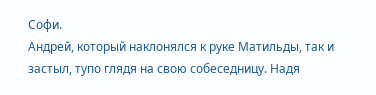Софи.
Андрей, который наклонялся к руке Матильды, так и застыл, тупо глядя на свою собеседницу. Надя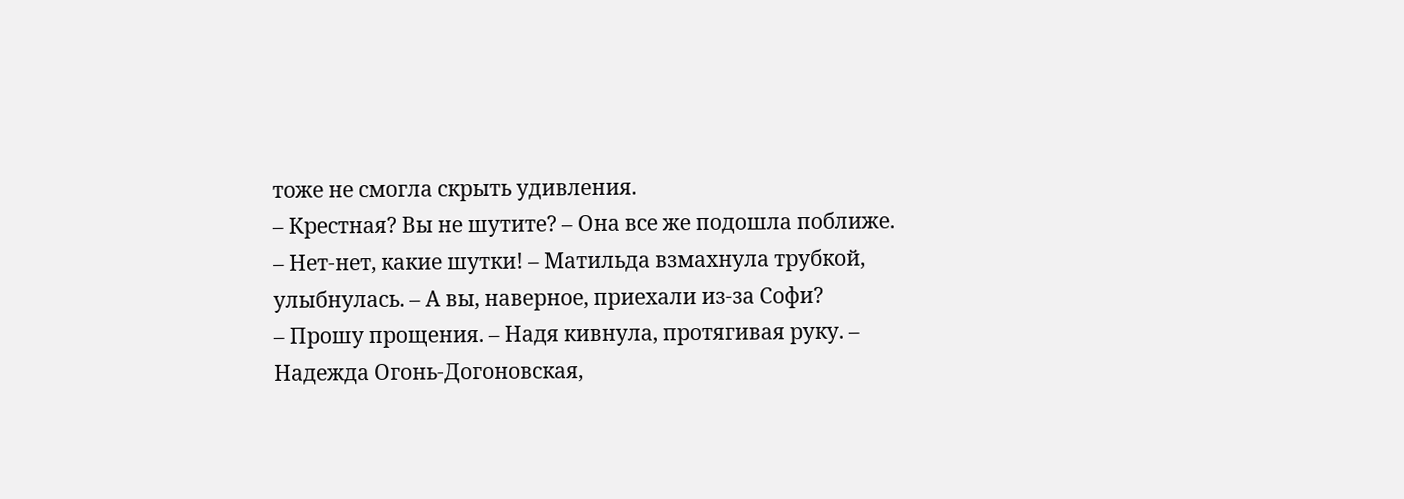тоже не смогла скрыть удивления.
– Крестная? Вы не шутите? – Она все же подошла поближе.
– Нет-нет, какие шутки! – Матильда взмахнула трубкой, улыбнулась. – А вы, наверное, приехали из-за Софи?
– Прошу прощения. – Надя кивнула, протягивая руку. – Надежда Огонь-Догоновская,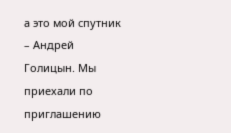а это мой спутник – Андрей Голицын. Мы приехали по приглашению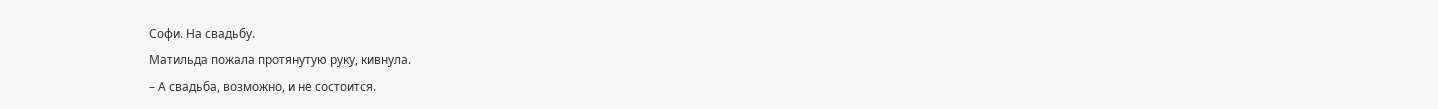Софи. На свадьбу.
Матильда пожала протянутую руку, кивнула.
– А свадьба, возможно, и не состоится.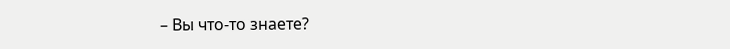– Вы что-то знаете?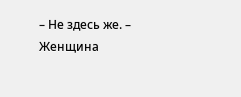– Не здесь же. – Женщина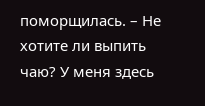поморщилась. – Не хотите ли выпить чаю? У меня здесь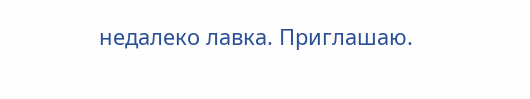недалеко лавка. Приглашаю.